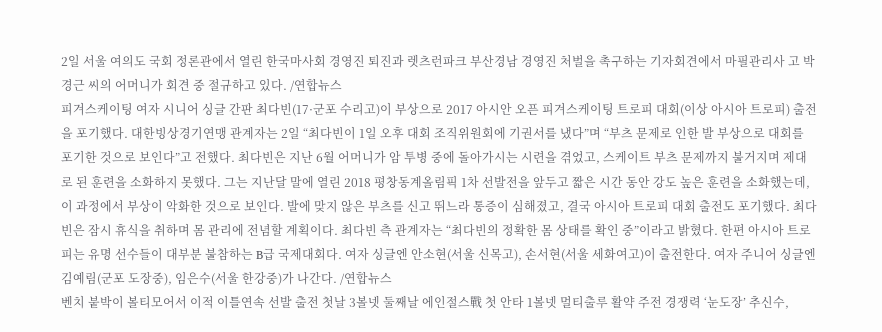2일 서울 여의도 국회 정론관에서 열린 한국마사회 경영진 퇴진과 렛츠런파크 부산경남 경영진 처벌을 촉구하는 기자회견에서 마필관리사 고 박경근 씨의 어머니가 회견 중 절규하고 있다. /연합뉴스
피겨스케이팅 여자 시니어 싱글 간판 최다빈(17·군포 수리고)이 부상으로 2017 아시안 오픈 피겨스케이팅 트로피 대회(이상 아시아 트로피) 출전을 포기했다. 대한빙상경기연맹 관계자는 2일 “최다빈이 1일 오후 대회 조직위원회에 기권서를 냈다”며 “부츠 문제로 인한 발 부상으로 대회를 포기한 것으로 보인다”고 전했다. 최다빈은 지난 6월 어머니가 암 투병 중에 돌아가시는 시련을 겪었고, 스케이트 부츠 문제까지 불거지며 제대로 된 훈련을 소화하지 못했다. 그는 지난달 말에 열린 2018 평창동계올림픽 1차 선발전을 앞두고 짧은 시간 동안 강도 높은 훈련을 소화했는데, 이 과정에서 부상이 악화한 것으로 보인다. 발에 맞지 않은 부츠를 신고 뛰느라 통증이 심해졌고, 결국 아시아 트로피 대회 출전도 포기했다. 최다빈은 잠시 휴식을 취하며 몸 관리에 전념할 계획이다. 최다빈 측 관계자는 “최다빈의 정확한 몸 상태를 확인 중”이라고 밝혔다. 한편 아시아 트로피는 유명 선수들이 대부분 불참하는 B급 국제대회다. 여자 싱글엔 안소현(서울 신목고), 손서현(서울 세화여고)이 출전한다. 여자 주니어 싱글엔 김예림(군포 도장중), 임은수(서울 한강중)가 나간다. /연합뉴스
벤치 붙박이 볼티모어서 이적 이틀연속 선발 출전 첫날 3볼넷 둘째날 에인절스戰 첫 안타 1볼넷 멀티출루 활약 주전 경쟁력 ‘눈도장’ 추신수,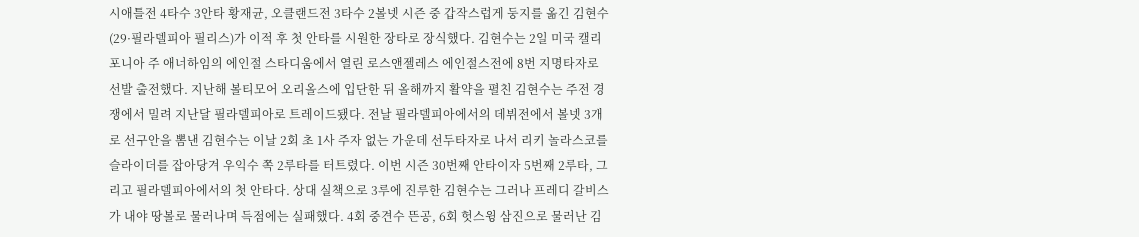시애틀전 4타수 3안타 황재균, 오클랜드전 3타수 2볼넷 시즌 중 갑작스럽게 둥지를 옮긴 김현수(29·필라델피아 필리스)가 이적 후 첫 안타를 시원한 장타로 장식했다. 김현수는 2일 미국 캘리포니아 주 애너하임의 에인절 스타디움에서 열린 로스앤젤레스 에인절스전에 8번 지명타자로 선발 출전했다. 지난해 볼티모어 오리올스에 입단한 뒤 올해까지 활약을 펼친 김현수는 주전 경쟁에서 밀려 지난달 필라델피아로 트레이드됐다. 전날 필라델피아에서의 데뷔전에서 볼넷 3개로 선구안을 뽐낸 김현수는 이날 2회 초 1사 주자 없는 가운데 선두타자로 나서 리키 놀라스코를 슬라이더를 잡아당겨 우익수 쪽 2루타를 터트렸다. 이번 시즌 30번째 안타이자 5번째 2루타, 그리고 필라델피아에서의 첫 안타다. 상대 실책으로 3루에 진루한 김현수는 그러나 프레디 갈비스가 내야 땅볼로 물러나며 득점에는 실패했다. 4회 중견수 뜬공, 6회 헛스윙 삼진으로 물러난 김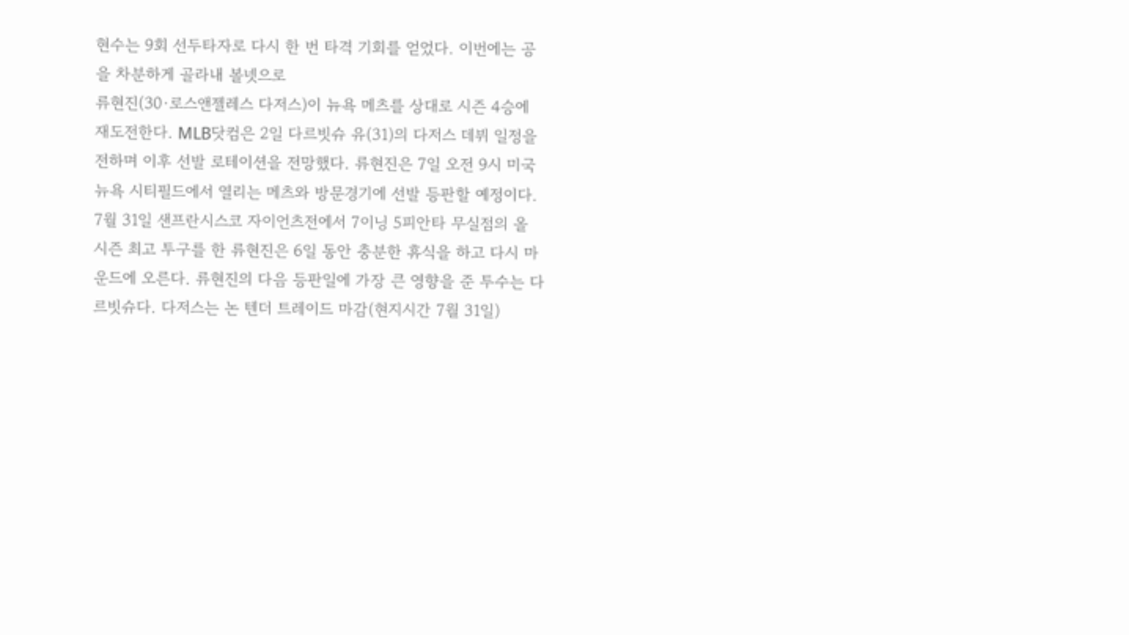현수는 9회 선두타자로 다시 한 번 타격 기회를 얻었다. 이번에는 공을 차분하게 골라내 볼넷으로
류현진(30·로스앤젤레스 다저스)이 뉴욕 메츠를 상대로 시즌 4승에 재도전한다. MLB닷컴은 2일 다르빗슈 유(31)의 다저스 데뷔 일정을 전하며 이후 선발 로테이션을 전망했다. 류현진은 7일 오전 9시 미국 뉴욕 시티필드에서 열리는 메츠와 방문경기에 선발 등판할 예정이다. 7월 31일 샌프란시스코 자이언츠전에서 7이닝 5피안타 무실점의 올 시즌 최고 투구를 한 류현진은 6일 동안 충분한 휴식을 하고 다시 마운드에 오른다. 류현진의 다음 등판일에 가장 큰 영향을 준 투수는 다르빗슈다. 다저스는 논 텐더 트레이드 마감(현지시간 7월 31일)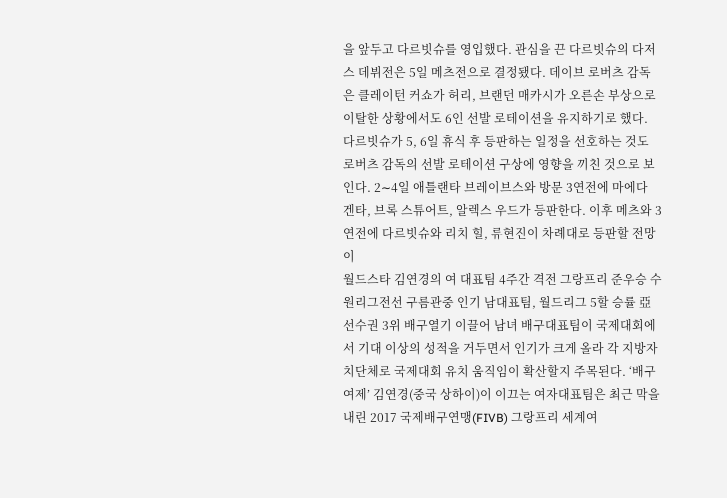을 앞두고 다르빗슈를 영입했다. 관심을 끈 다르빗슈의 다저스 데뷔전은 5일 메츠전으로 결정됐다. 데이브 로버츠 감독은 클레이턴 커쇼가 허리, 브랜던 매카시가 오른손 부상으로 이탈한 상황에서도 6인 선발 로테이션을 유지하기로 했다. 다르빗슈가 5, 6일 휴식 후 등판하는 일정을 선호하는 것도 로버츠 감독의 선발 로테이션 구상에 영향을 끼친 것으로 보인다. 2∼4일 애틀랜타 브레이브스와 방문 3연전에 마에다 겐타, 브록 스튜어트, 알렉스 우드가 등판한다. 이후 메츠와 3연전에 다르빗슈와 리치 힐, 류현진이 차례대로 등판할 전망이
월드스타 김연경의 여 대표팀 4주간 격전 그랑프리 준우승 수원리그전선 구름관중 인기 남대표팀, 월드리그 5할 승률 亞선수권 3위 배구열기 이끌어 남녀 배구대표팀이 국제대회에서 기대 이상의 성적을 거두면서 인기가 크게 올라 각 지방자치단체로 국제대회 유치 움직임이 확산할지 주목된다. ‘배구 여제’ 김연경(중국 상하이)이 이끄는 여자대표팀은 최근 막을 내린 2017 국제배구연맹(FIVB) 그랑프리 세계여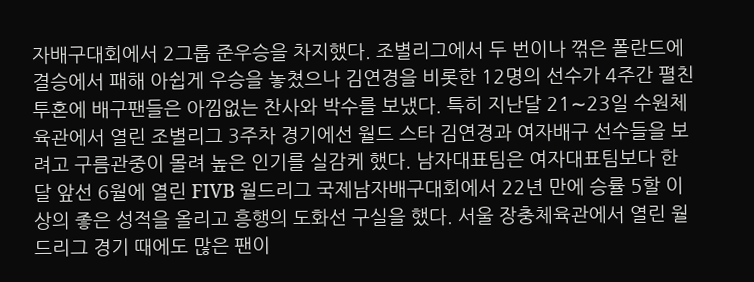자배구대회에서 2그룹 준우승을 차지했다. 조별리그에서 두 번이나 꺾은 폴란드에 결승에서 패해 아쉽게 우승을 놓쳤으나 김연경을 비롯한 12명의 선수가 4주간 펼친 투혼에 배구팬들은 아낌없는 찬사와 박수를 보냈다. 특히 지난달 21∼23일 수원체육관에서 열린 조별리그 3주차 경기에선 월드 스타 김연경과 여자배구 선수들을 보려고 구름관중이 몰려 높은 인기를 실감케 했다. 남자대표팀은 여자대표팀보다 한 달 앞선 6월에 열린 FIVB 월드리그 국제남자배구대회에서 22년 만에 승률 5할 이상의 좋은 성적을 올리고 흥행의 도화선 구실을 했다. 서울 장충체육관에서 열린 월드리그 경기 때에도 많은 팬이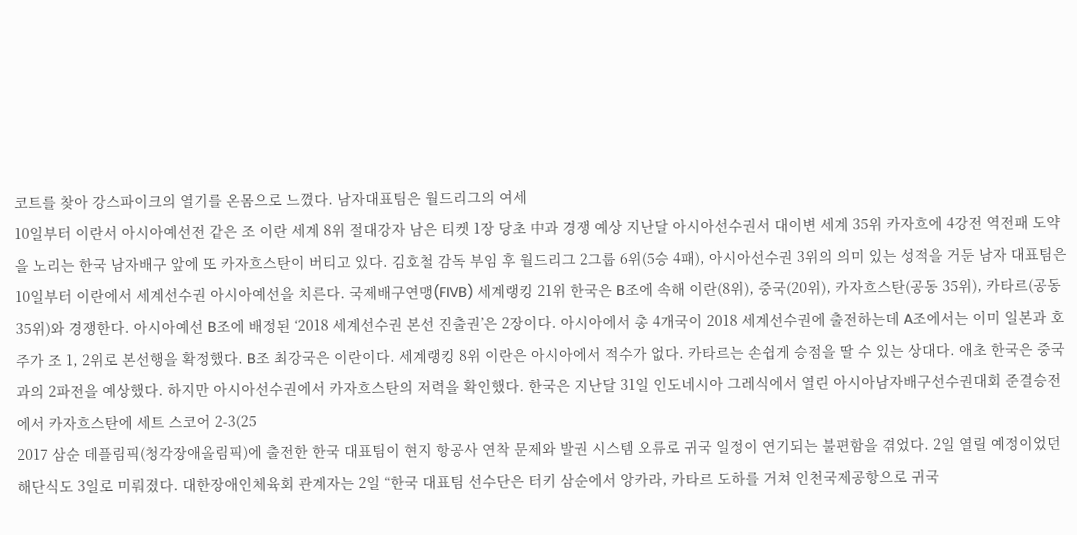코트를 찾아 강스파이크의 열기를 온몸으로 느꼈다. 남자대표팀은 월드리그의 여세
10일부터 이란서 아시아예선전 같은 조 이란 세계 8위 절대강자 남은 티켓 1장 당초 中과 경쟁 예상 지난달 아시아선수권서 대이변 세계 35위 카자흐에 4강전 역전패 도약을 노리는 한국 남자배구 앞에 또 카자흐스탄이 버티고 있다. 김호철 감독 부임 후 월드리그 2그룹 6위(5승 4패), 아시아선수권 3위의 의미 있는 성적을 거둔 남자 대표팀은 10일부터 이란에서 세계선수권 아시아예선을 치른다. 국제배구연맹(FIVB) 세계랭킹 21위 한국은 B조에 속해 이란(8위), 중국(20위), 카자흐스탄(공동 35위), 카타르(공동 35위)와 경쟁한다. 아시아예선 B조에 배정된 ‘2018 세계선수권 본선 진출권’은 2장이다. 아시아에서 총 4개국이 2018 세계선수권에 출전하는데 A조에서는 이미 일본과 호주가 조 1, 2위로 본선행을 확정했다. B조 최강국은 이란이다. 세계랭킹 8위 이란은 아시아에서 적수가 없다. 카타르는 손쉽게 승점을 딸 수 있는 상대다. 애초 한국은 중국과의 2파전을 예상했다. 하지만 아시아선수권에서 카자흐스탄의 저력을 확인했다. 한국은 지난달 31일 인도네시아 그레식에서 열린 아시아남자배구선수권대회 준결승전에서 카자흐스탄에 세트 스코어 2-3(25
2017 삼순 데플림픽(청각장애올림픽)에 출전한 한국 대표팀이 현지 항공사 연착 문제와 발권 시스템 오류로 귀국 일정이 연기되는 불편함을 겪었다. 2일 열릴 예정이었던 해단식도 3일로 미뤄졌다. 대한장애인체육회 관계자는 2일 “한국 대표팀 선수단은 터키 삼순에서 앙카라, 카타르 도하를 거쳐 인천국제공항으로 귀국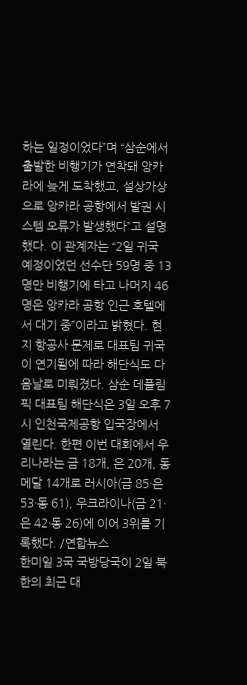하는 일정이었다”며 “삼순에서 출발한 비행기가 연착돼 앙카라에 늦게 도착했고, 설상가상으로 앙카라 공항에서 발권 시스템 오류가 발생했다”고 설명했다. 이 관계자는 “2일 귀국 예정이었던 선수단 59명 중 13명만 비행기에 타고 나머지 46명은 앙카라 공항 인근 호텔에서 대기 중”이라고 밝혔다. 현지 항공사 문제로 대표팀 귀국이 연기됨에 따라 해단식도 다음날로 미뤄졌다. 삼순 데플림픽 대표팀 해단식은 3일 오후 7시 인천국제공항 입국장에서 열린다. 한편 이번 대회에서 우리나라는 금 18개, 은 20개, 동메달 14개로 러시아(금 85·은 53·동 61), 우크라이나(금 21·은 42·동 26)에 이어 3위를 기록했다. /연합뉴스
한미일 3국 국방당국이 2일 북한의 최근 대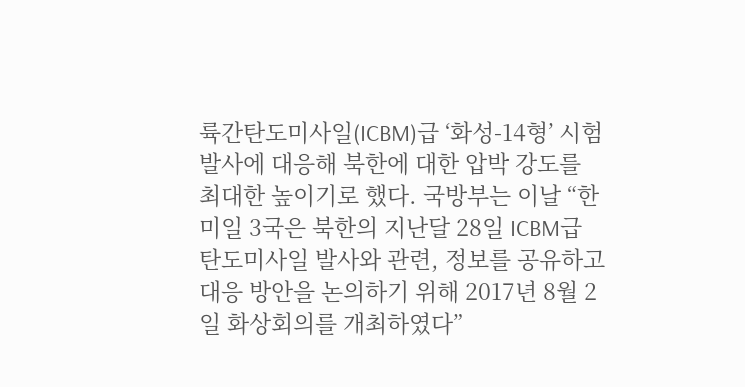륙간탄도미사일(ICBM)급 ‘화성-14형’ 시험발사에 대응해 북한에 대한 압박 강도를 최대한 높이기로 했다. 국방부는 이날 “한미일 3국은 북한의 지난달 28일 ICBM급 탄도미사일 발사와 관련, 정보를 공유하고 대응 방안을 논의하기 위해 2017년 8월 2일 화상회의를 개최하였다”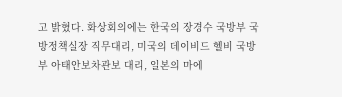고 밝혔다. 화상회의에는 한국의 장경수 국방부 국방정책실장 직무대리, 미국의 데이비드 헬비 국방부 아태안보차관보 대리, 일본의 마에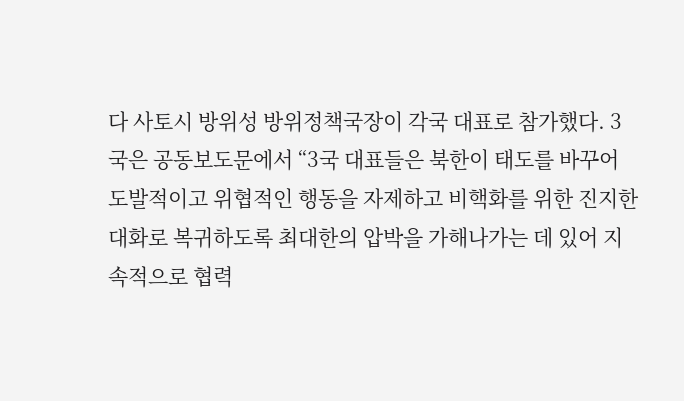다 사토시 방위성 방위정책국장이 각국 대표로 참가했다. 3국은 공동보도문에서 “3국 대표들은 북한이 태도를 바꾸어 도발적이고 위협적인 행동을 자제하고 비핵화를 위한 진지한 대화로 복귀하도록 최대한의 압박을 가해나가는 데 있어 지속적으로 협력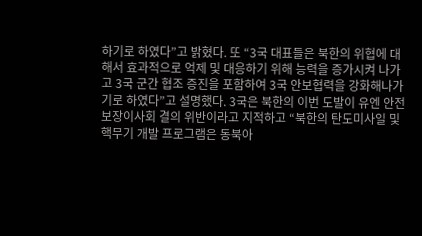하기로 하였다”고 밝혔다. 또 “3국 대표들은 북한의 위협에 대해서 효과적으로 억제 및 대응하기 위해 능력을 증가시켜 나가고 3국 군간 협조 증진을 포함하여 3국 안보협력을 강화해나가기로 하였다”고 설명했다. 3국은 북한의 이번 도발이 유엔 안전보장이사회 결의 위반이라고 지적하고 “북한의 탄도미사일 및 핵무기 개발 프로그램은 동북아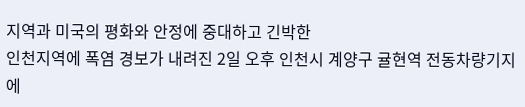지역과 미국의 평화와 안정에 중대하고 긴박한
인천지역에 폭염 경보가 내려진 2일 오후 인천시 계양구 귤현역 전동차량기지에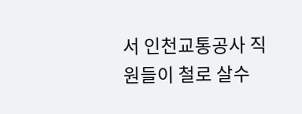서 인천교통공사 직원들이 철로 살수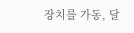장치를 가동, 달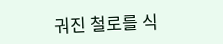궈진 철로를 식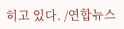히고 있다. /연합뉴스